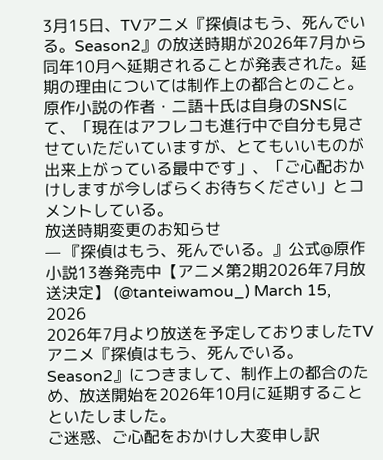3月15日、TVアニメ『探偵はもう、死んでいる。Season2』の放送時期が2026年7月から同年10月へ延期されることが発表された。延期の理由については制作上の都合とのこと。
原作小説の作者・二語十氏は自身のSNSにて、「現在はアフレコも進行中で自分も見させていただいていますが、とてもいいものが出来上がっている最中です」、「ご心配おかけしますが今しばらくお待ちください」とコメントしている。
放送時期変更のお知らせ
— 『探偵はもう、死んでいる。』公式@原作小説13巻発売中【アニメ第2期2026年7月放送決定】 (@tanteiwamou_) March 15, 2026
2026年7月より放送を予定しておりましたTVアニメ『探偵はもう、死んでいる。Season2』につきまして、制作上の都合のため、放送開始を2026年10月に延期することといたしました。
ご迷惑、ご心配をおかけし大変申し訳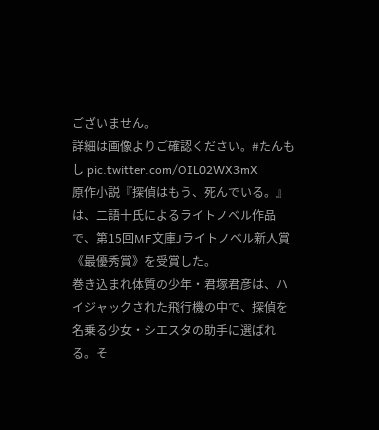ございません。
詳細は画像よりご確認ください。#たんもし pic.twitter.com/OIL02WX3mX
原作小説『探偵はもう、死んでいる。』は、二語十氏によるライトノベル作品で、第15回MF文庫Jライトノベル新人賞《最優秀賞》を受賞した。
巻き込まれ体質の少年・君塚君彦は、ハイジャックされた飛行機の中で、探偵を名乗る少女・シエスタの助手に選ばれる。そ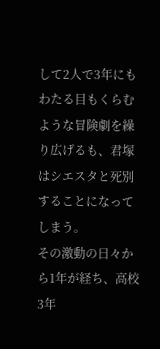して2人で3年にもわたる目もくらむような冒険劇を繰り広げるも、君塚はシエスタと死別することになってしまう。
その激動の日々から1年が経ち、高校3年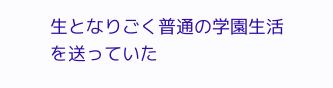生となりごく普通の学園生活を送っていた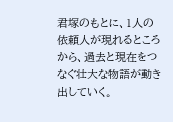君塚のもとに、1人の依頼人が現れるところから、過去と現在をつなぐ壮大な物語が動き出していく。